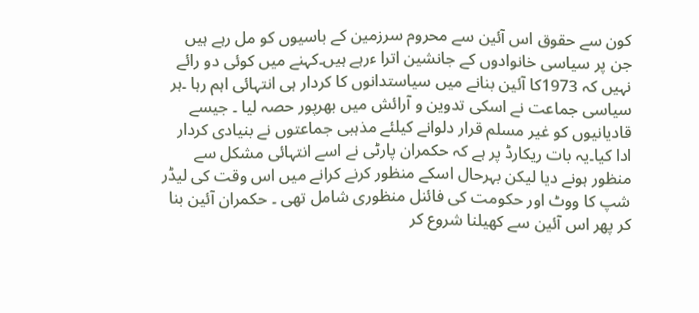کون سے حقوق اس آئین سے محروم سرزمین کے باسیوں کو مل رہے ہیں جن پر سیاسی خانوادوں کے جانشین اترا ءرہے ہیں۔کہنے میں کوئی دو رائے نہیں کہ 1973کا آئین بنانے میں سیاستدانوں کا کردار ہی انتہائی اہم رہا ۔ہر سیاسی جماعت نے اسکی تدوین و آرائش میں بھرپور حصہ لیا ۔ جیسے قادیانیوں کو غیر مسلم قرار دلوانے کیلئے مذہبی جماعتوں نے بنیادی کردار ادا کیا۔یہ بات ریکارڈ پر ہے کہ حکمران پارٹی نے اسے انتہائی مشکل سے منظور ہونے دیا لیکن بہرحال اسکے منظور کرنے کرانے میں اس وقت کی لیڈر شپ کا ووٹ اور حکومت کی فائنل منظوری شامل تھی ۔ حکمران آئین بنا کر پھر اس آئین سے کھیلنا شروع کر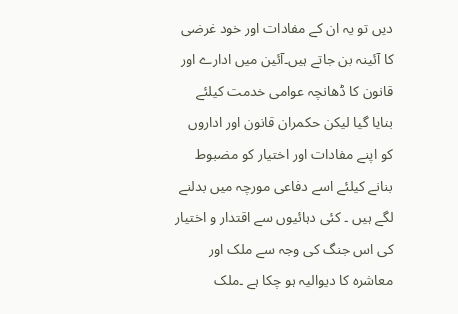دیں تو یہ ان کے مفادات اور خود غرضی کا آئینہ بن جاتے ہیں۔آئین میں ادارے اور قانون کا ڈھانچہ عوامی خدمت کیلئے بنایا گیا لیکن حکمران قانون اور اداروں کو اپنے مفادات اور اختیار کو مضبوط بنانے کیلئے اسے دفاعی مورچہ میں بدلنے لگے ہیں ۔ کئی دہائیوں سے اقتدار و اختیار کی اس جنگ کی وجہ سے ملک اور معاشرہ کا دیوالیہ ہو چکا ہے ۔ملک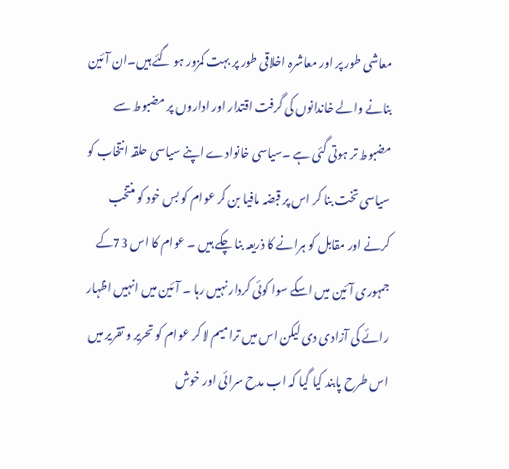معاشی طور پر اور معاشرہ اخلاقی طور پر بہت کمزور ہو گئے ہیں۔ان آئین بنانے والے خاندانوں کی گرفت اقتدار اور اداروں پر مضبوط سے مضبوط تر ہوتی گئی ہے ۔سیاسی خانوادے اپنے سیاسی حلقہ انتخاب کو سیاسی تخت بنا کر اس پر قبضہ مافیا بن کر عوام کو بس خود کو منتخب کرنے اور مقابل کو ہرانے کا ذریعہ بنا چکے ہیں ۔ عوام کا اس 73کے جمہوری آئین میں اسکے سوا کوئی کردار نہیں رہا ۔ آئین میں انہیں اظہار رائے کی آزادی دی لیکن اس میں ترامیم لا کر عوام کو تحریر و تقریر میں اس طرح پابند کیا گیا کہ اب مدح سرائی اور خوش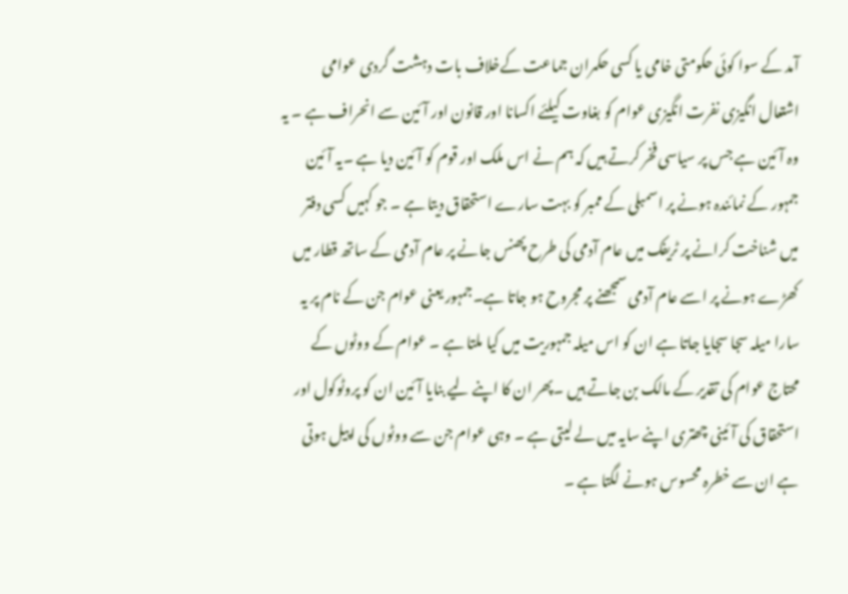آمد کے سوا کوئی حکومتی خامی یا کسی حکمران جماعت کےخلاف بات دہشت گردی عوامی اشتعال انگیزی نفرت انگیزی عوام کو بغاوت کیلئے اکسانا اور قانون اور آئین سے انحراف ہے ۔ یہ وہ آئین ہے جس پر سیاسی فخر کرتے ہیں کہ ہم نے اس ملک اور قوم کو آئین دیا ہے ۔یہ آئین جمہور کے نمائندہ ہونے پر اسمبلی کے ممبر کو بہت سارے استحقاق دیتا ہے ۔ جو کہیں کسی دفتر میں شناخت کرانے پر ٹریفک میں عام آدمی کی طرح پھنس جانے پر عام آدمی کے ساتھ قطار میں کھڑے ہونے پر اسے عام آدمی سمجھنے پر مجروح ہو جاتا ہے۔جمہور یعنی عوام جن کے نام پر یہ سارا میلہ سجا سجایا جاتا ہے ان کو اس میلہ جمہوریت میں کیا ملتا ہے ۔ عوام کے ووٹوں کے محتاج عوام کی تقدیر کے مالک بن جاتے ہیں ۔پھر ان کا اپنے لیے بنایا آئین ان کو پروٹوکول اور استحقاق کی آئینی چھتری اپنے سایہ میں لے لیتی ہے ۔ وہی عوام جن سے ووٹوں کی اپیل ہوتی ہے ان سے خطرہ محسوس ہونے لگتا ہے ۔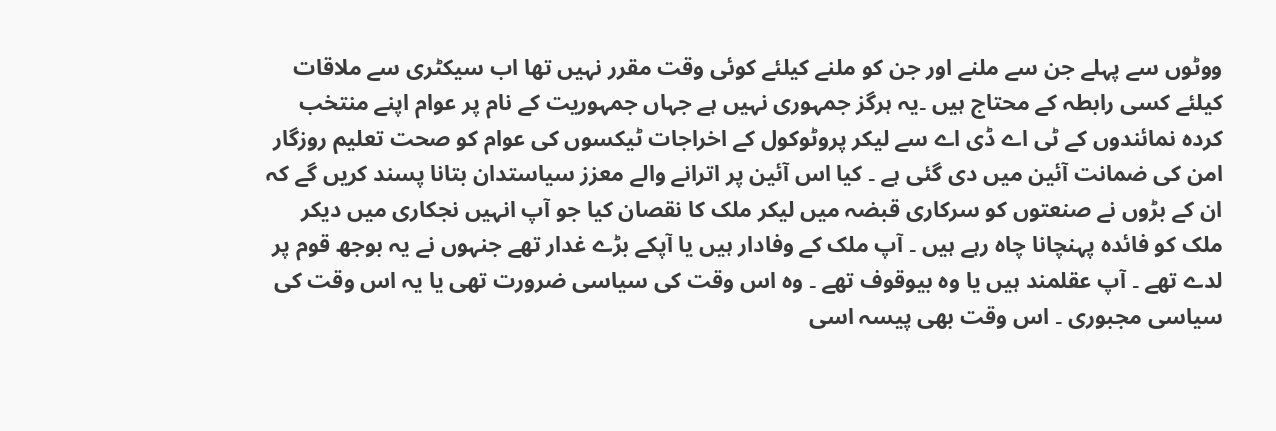ووٹوں سے پہلے جن سے ملنے اور جن کو ملنے کیلئے کوئی وقت مقرر نہیں تھا اب سیکٹری سے ملاقات کیلئے کسی رابطہ کے محتاج ہیں ۔یہ ہرگز جمہوری نہیں ہے جہاں جمہوریت کے نام پر عوام اپنے منتخب کردہ نمائندوں کے ٹی اے ڈی اے سے لیکر پروٹوکول کے اخراجات ٹیکسوں کی عوام کو صحت تعلیم روزگار امن کی ضمانت آئین میں دی گئی ہے ۔ کیا اس آئین پر اترانے والے معزز سیاستدان بتانا پسند کریں گے کہ ان کے بڑوں نے صنعتوں کو سرکاری قبضہ میں لیکر ملک کا نقصان کیا جو آپ انہیں نجکاری میں دیکر ملک کو فائدہ پہنچانا چاہ رہے ہیں ۔ آپ ملک کے وفادار ہیں یا آپکے بڑے غدار تھے جنہوں نے یہ بوجھ قوم پر لدے تھے ۔ آپ عقلمند ہیں یا وہ بیوقوف تھے ۔ وہ اس وقت کی سیاسی ضرورت تھی یا یہ اس وقت کی سیاسی مجبوری ۔ اس وقت بھی پیسہ اسی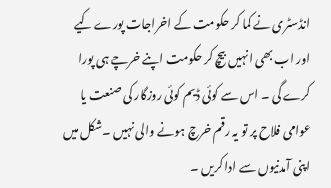انڈسٹری نے کما کر حکومت کے اخراجات پورے کیے اور اب بھی انہیں بیچ کر حکومت اپنے خرچے ہی پورا کرے گی ۔ اس سے کوئی ڈیم کوئی روزگار کی صنعت یا عوامی فلاح پر تو یہ رقم خرچ ہونے والی نہیں ۔شکل میں اپنی آمدنیوں سے ادا کریں ۔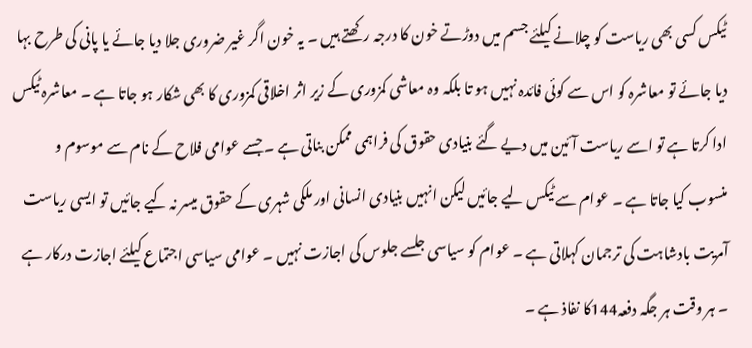ٹیکس کسی بھی ریاست کو چلانے کیلئے جسم میں دوڑتے خون کا درجہ رکھتے ہیں ۔ یہ خون اگر غیر ضروری جلا دیا جائے یا پانی کی طرح بہا دیا جائے تو معاشرہ کو اس سے کوئی فائدہ نہیں ہو تا بلکہ وہ معاشی کمزوری کے زیر اثر اخلاقی کمزوری کا بھی شکار ہو جاتا ہے ۔ معاشرہ ٹیکس ادا کرتا ہے تو اسے ریاست آئین میں دیے گئے بنیادی حقوق کی فراہمی ممکن بناتی ہے ۔ جسے عوامی فلاح کے نام سے موسوم و منسوب کیا جاتا ہے ۔ عوام سے ٹیکس لیے جائیں لیکن انہیں بنیادی انسانی اور ملکی شہری کے حقوق میسر نہ کیے جائیں تو ایسی ریاست آمریت بادشاہت کی ترجمان کہلاتی ہے ۔ عوام کو سیاسی جلسے جلوس کی اجازت نہیں ۔ عوامی سیاسی اجتماع کیلئے اجازت درکار ہے ۔ ہر وقت ہر جگہ دفعہ144کا نفاذ ہے ۔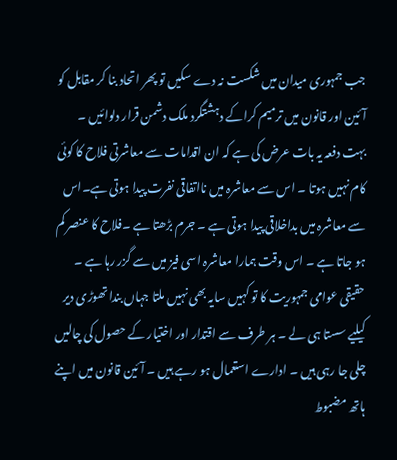جب جمہوری میدان میں شکست نہ دے سکیں تو پھر اتحاد بنا کر مقابل کو آئین اور قانون میں ترمیم کراکے دہشتگرد ملک دشمن قرار دلوائیں ۔ بہت دفعہ یہ بات عرض کی ہے کہ ان اقدامات سے معاشرتی فلاح کا کوئی کام نہیں ہوتا ۔ اس سے معاشرہ میں نااتفاقی نفرت پیدا ہوتی ہے۔اس سے معاشرہ میں بداخلاقی پیدا ہوتی ہے ۔ جرم بڑھتا ہے ۔فلاح کا عنصر کم ہو جاتا ہے ۔ اس وقت ہمارا معاشرہ اسی فیز میں سے گزر رہا ہے ۔ حقیقی عوامی جمہوریت کا تو کہیں سایہ بھی نہیں ملتا جہاں بندا تھوڑی دیر کیلیے سستا ہی لے ۔ ہر طرف سے اقتدار اور اختیار کے حصول کی چالیں چلی جا رہی ہیں ۔ ادارے استعمال ہو رہے ہیں ۔ آئین قانون میں اپنے ہاتھ مضبوط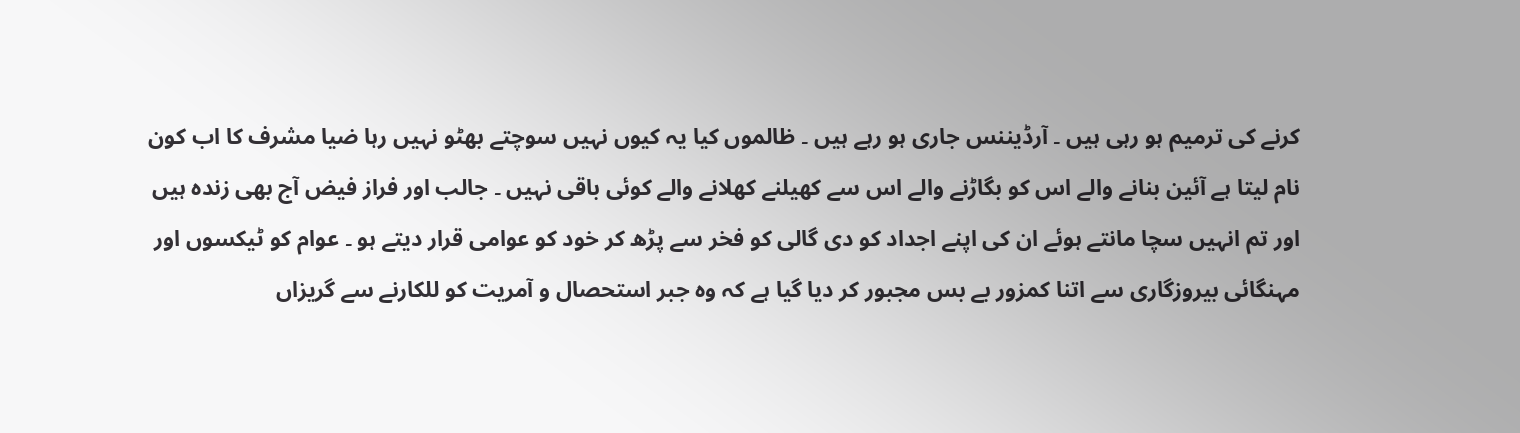کرنے کی ترمیم ہو رہی ہیں ۔ آرڈیننس جاری ہو رہے ہیں ۔ ظالموں کیا یہ کیوں نہیں سوچتے بھٹو نہیں رہا ضیا مشرف کا اب کون نام لیتا ہے آئین بنانے والے اس کو بگاڑنے والے اس سے کھیلنے کھلانے والے کوئی باقی نہیں ۔ جالب اور فراز فیض آج بھی زندہ ہیں اور تم انہیں سچا مانتے ہوئے ان کی اپنے اجداد کو دی گالی کو فخر سے پڑھ کر خود کو عوامی قرار دیتے ہو ۔ عوام کو ٹیکسوں اور مہنگائی بیروزگاری سے اتنا کمزور بے بس مجبور کر دیا گیا ہے کہ وہ جبر استحصال و آمریت کو للکارنے سے گریزاں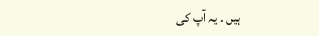ہیں ۔ یہ آپ کی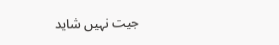جیت نہیں شاید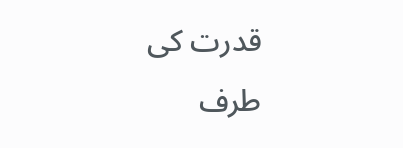قدرت کی طرف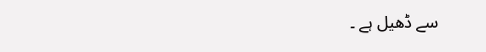سے ڈھیل ہے ۔